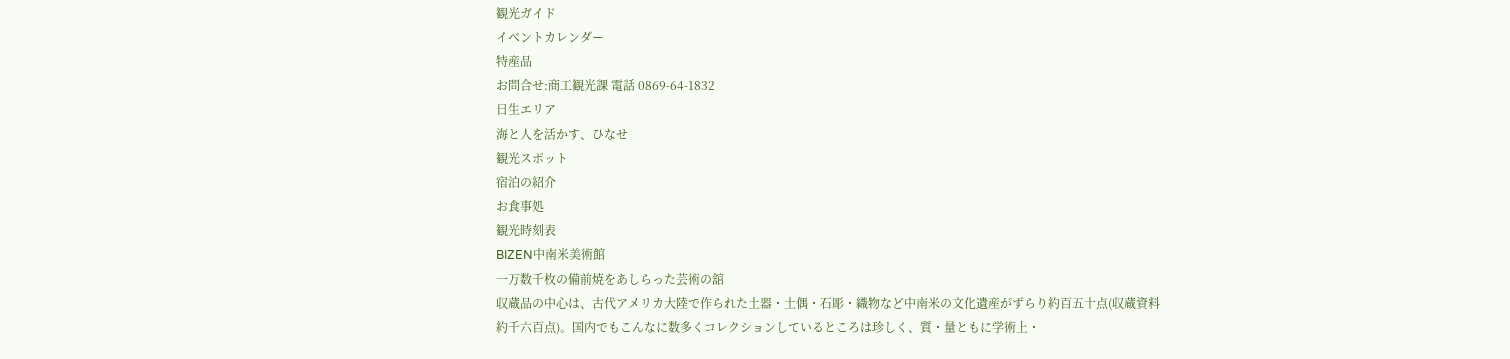観光ガイド
イベントカレンダー
特産品
お問合せ:商工観光課 電話 0869-64-1832
日生エリア
海と人を活かす、ひなせ
観光スポット
宿泊の紹介
お食事処
観光時刻表
BIZEN中南米美術館
一万数千枚の備前焼をあしらった芸術の舘
収蔵品の中心は、古代アメリカ大陸で作られた土器・土偶・石彫・織物など中南米の文化遺産がずらり約百五十点(収蔵資料約千六百点)。国内でもこんなに数多くコレクションしているところは珍しく、質・量ともに学術上・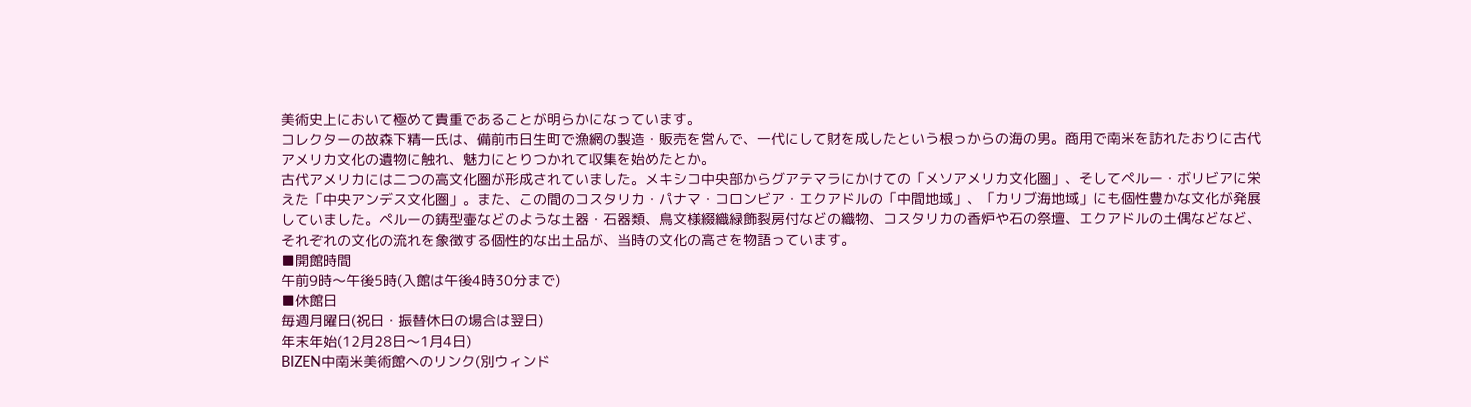美術史上において極めて貴重であることが明らかになっています。
コレクターの故森下精一氏は、備前市日生町で漁網の製造・販売を営んで、一代にして財を成したという根っからの海の男。商用で南米を訪れたおりに古代アメリカ文化の遺物に触れ、魅力にとりつかれて収集を始めたとか。
古代アメリカには二つの高文化圏が形成されていました。メキシコ中央部からグアテマラにかけての「メソアメリカ文化圏」、そしてペルー・ボリビアに栄えた「中央アンデス文化圏」。また、この間のコスタリカ・パナマ・コロンビア・エクアドルの「中間地域」、「カリブ海地域」にも個性豊かな文化が発展していました。ペルーの鋳型壷などのような土器・石器類、鳥文様綴織緑飾裂房付などの織物、コスタリカの香炉や石の祭壇、エクアドルの土偶などなど、それぞれの文化の流れを象徴する個性的な出土品が、当時の文化の高さを物語っています。
■開館時間
午前9時〜午後5時(入館は午後4時30分まで)
■休館日
毎週月曜日(祝日・振替休日の場合は翌日)
年末年始(12月28日〜1月4日)
BIZEN中南米美術館へのリンク(別ウィンド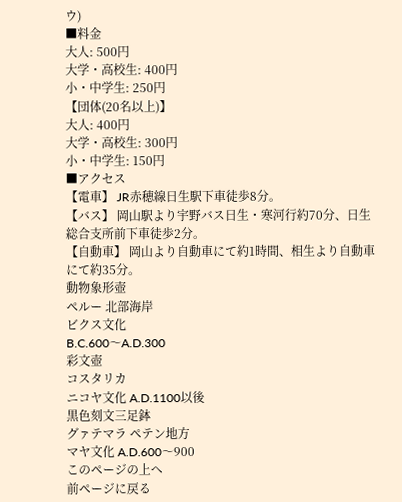ウ)
■料金
大人: 500円
大学・高校生: 400円
小・中学生: 250円
【団体(20名以上)】
大人: 400円
大学・高校生: 300円
小・中学生: 150円
■アクセス
【電車】 JR赤穂線日生駅下車徒歩8分。
【バス】 岡山駅より宇野バス日生・寒河行約70分、日生総合支所前下車徒歩2分。
【自動車】 岡山より自動車にて約1時間、相生より自動車にて約35分。
動物象形壺
ペルー 北部海岸
ビクス文化
B.C.600〜A.D.300
彩文壺
コスタリカ
ニコヤ文化 A.D.1100以後
黒色刻文三足鉢
グァテマラ ペテン地方
マヤ文化 A.D.600〜900
このページの上へ
前ページに戻る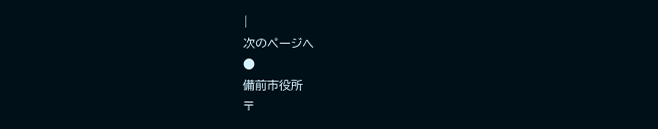|
次のページへ
●
備前市役所
〒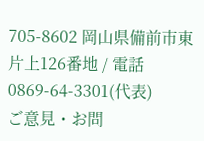705-8602 岡山県備前市東片上126番地 / 電話 0869-64-3301(代表)
ご意見・お問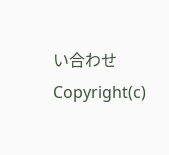い合わせ
Copyright(c)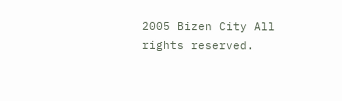2005 Bizen City All rights reserved.